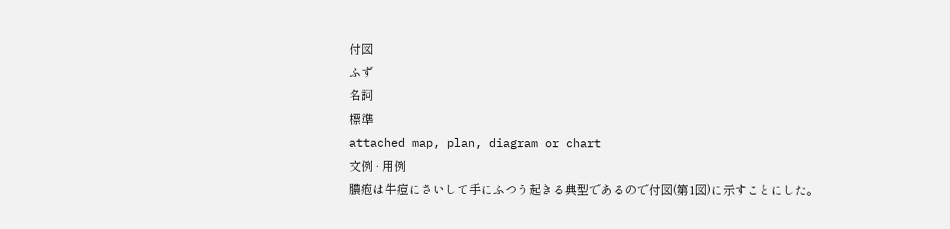付図
ふず
名詞
標準
attached map, plan, diagram or chart
文例 · 用例
膿疱は牛痘にさいして手にふつう起きる典型であるので付図(第1図)に示すことにした。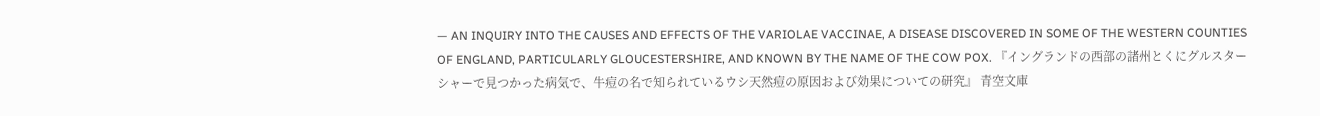— AN INQUIRY INTO THE CAUSES AND EFFECTS OF THE VARIOLAE VACCINAE, A DISEASE DISCOVERED IN SOME OF THE WESTERN COUNTIES OF ENGLAND, PARTICULARLY GLOUCESTERSHIRE, AND KNOWN BY THE NAME OF THE COW POX. 『イングランドの西部の諸州とくにグルスターシャーで見つかった病気で、牛痘の名で知られているウシ天然痘の原因および効果についての研究』 青空文庫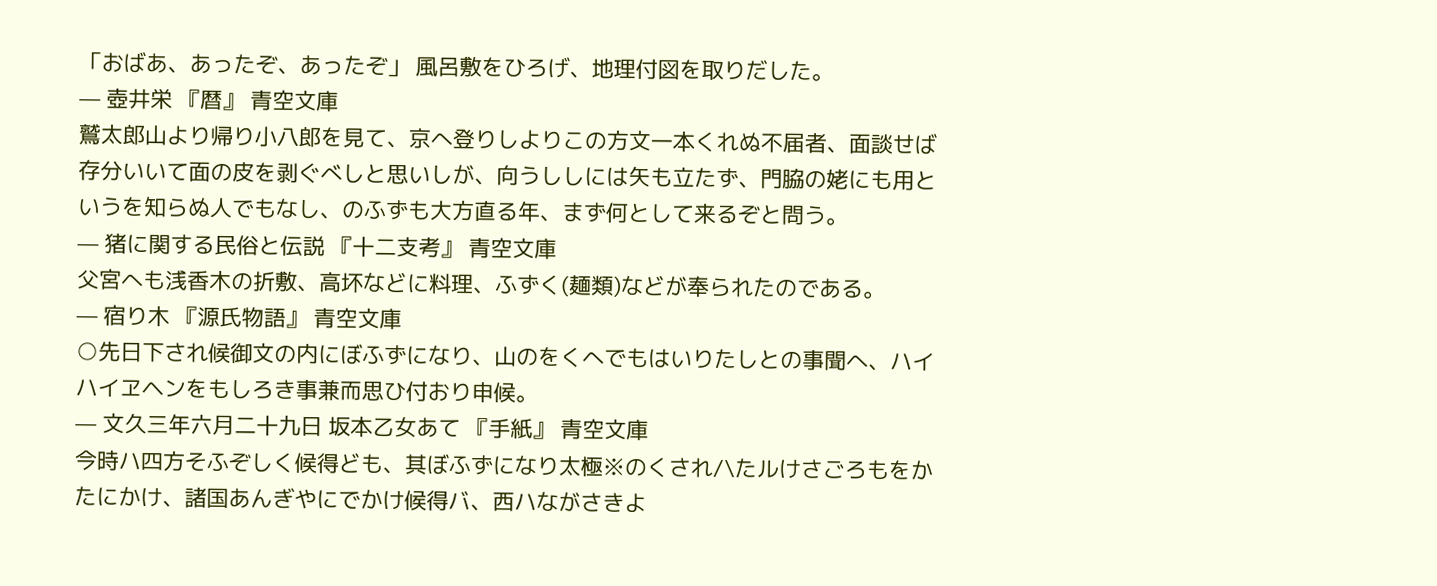「おばあ、あったぞ、あったぞ」 風呂敷をひろげ、地理付図を取りだした。
— 壺井栄 『暦』 青空文庫
鷲太郎山より帰り小八郎を見て、京へ登りしよりこの方文一本くれぬ不届者、面談せば存分いいて面の皮を剥ぐべしと思いしが、向うししには矢も立たず、門脇の姥にも用というを知らぬ人でもなし、のふずも大方直る年、まず何として来るぞと問う。
— 猪に関する民俗と伝説 『十二支考』 青空文庫
父宮へも浅香木の折敷、高坏などに料理、ふずく(麺類)などが奉られたのである。
— 宿り木 『源氏物語』 青空文庫
○先日下され候御文の内にぼふずになり、山のをくへでもはいりたしとの事聞へ、ハイハイヱヘンをもしろき事兼而思ひ付おり申候。
— 文久三年六月二十九日 坂本乙女あて 『手紙』 青空文庫
今時ハ四方そふぞしく候得ども、其ぼふずになり太極※のくされ/\たルけさごろもをかたにかけ、諸国あんぎやにでかけ候得バ、西ハながさきよ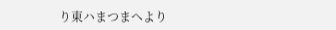り東ハまつまへより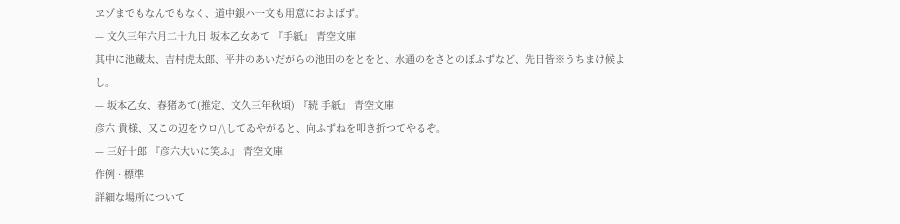ヱゾまでもなんでもなく、道中銀ハ一文も用意におよばず。
— 文久三年六月二十九日 坂本乙女あて 『手紙』 青空文庫
其中に池蔵太、吉村虎太郎、平井のあいだがらの池田のをとをと、水通のをさとのぼふずなど、先日皆※うちまけ候よし。
— 坂本乙女、春猪あて(推定、文久三年秋頃) 『続 手紙』 青空文庫
彦六 貴様、又この辺をウロ/\してゐやがると、向ふずねを叩き折つてやるぞ。
— 三好十郎 『彦六大いに笑ふ』 青空文庫
作例 · 標準
詳細な場所について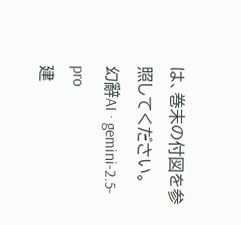は、巻末の付図を参照してください。
幻辭AI · gemini-2.5-pro
建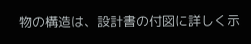物の構造は、設計書の付図に詳しく示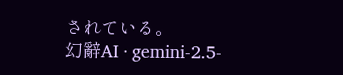されている。
幻辭AI · gemini-2.5-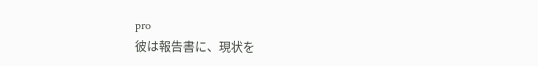pro
彼は報告書に、現状を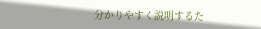分かりやすく説明するた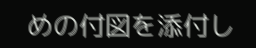めの付図を添付し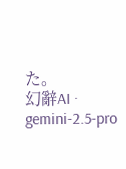た。
幻辭AI · gemini-2.5-pro